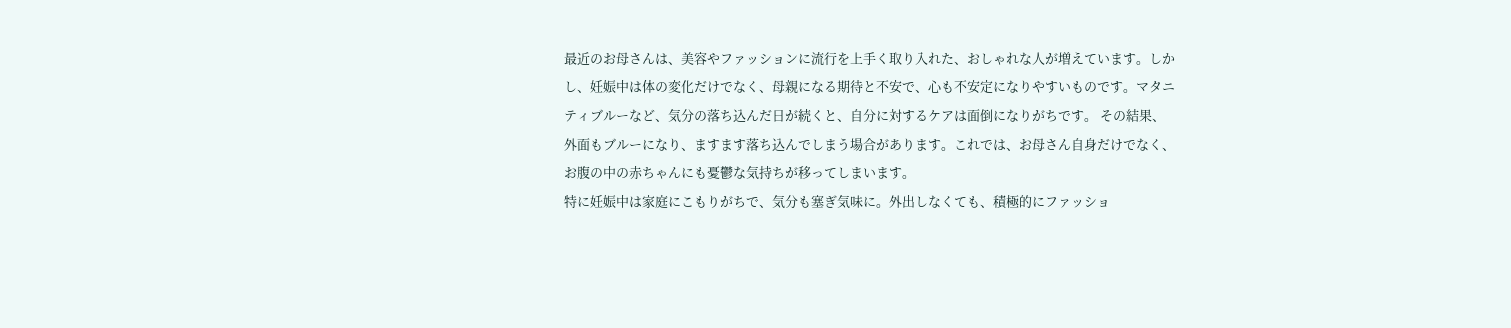最近のお母さんは、美容やファッションに流行を上手く取り入れた、おしゃれな人が増えています。しかし、妊娠中は体の変化だけでなく、母親になる期待と不安で、心も不安定になりやすいものです。マタニティブルーなど、気分の落ち込んだ日が続くと、自分に対するケアは面倒になりがちです。 その結果、外面もブルーになり、ますます落ち込んでしまう場合があります。これでは、お母さん自身だけでなく、お腹の中の赤ちゃんにも憂鬱な気持ちが移ってしまいます。
特に妊娠中は家庭にこもりがちで、気分も塞ぎ気味に。外出しなくても、積極的にファッショ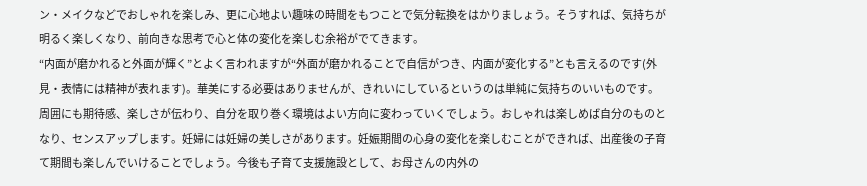ン・メイクなどでおしゃれを楽しみ、更に心地よい趣味の時間をもつことで気分転換をはかりましょう。そうすれば、気持ちが明るく楽しくなり、前向きな思考で心と体の変化を楽しむ余裕がでてきます。
“内面が磨かれると外面が輝く”とよく言われますが“外面が磨かれることで自信がつき、内面が変化する”とも言えるのです(外見・表情には精神が表れます)。華美にする必要はありませんが、きれいにしているというのは単純に気持ちのいいものです。
周囲にも期待感、楽しさが伝わり、自分を取り巻く環境はよい方向に変わっていくでしょう。おしゃれは楽しめば自分のものとなり、センスアップします。妊婦には妊婦の美しさがあります。妊娠期間の心身の変化を楽しむことができれば、出産後の子育て期間も楽しんでいけることでしょう。今後も子育て支援施設として、お母さんの内外の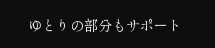ゆとりの部分もサポート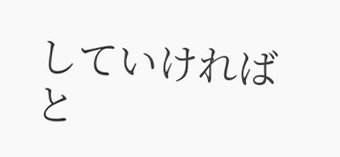していければと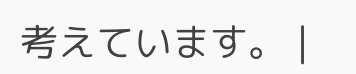考えています。 |